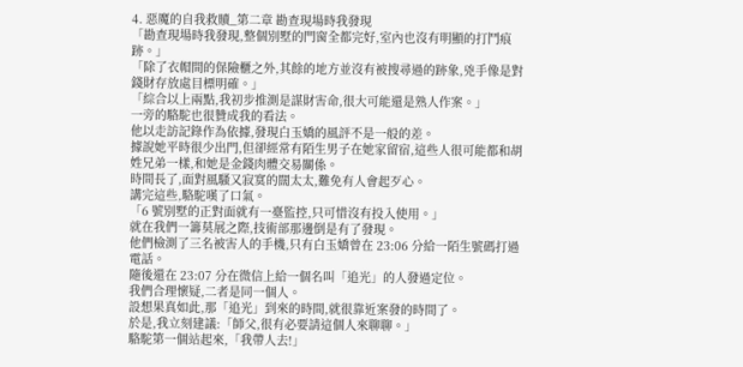4. 惡魔的自我救贖_第二章 勘查現場時我發現
「勘查現場時我發現,整個別墅的門窗全都完好,室內也沒有明顯的打鬥痕跡。」
「除了衣帽間的保險櫃之外,其餘的地方並沒有被搜尋過的跡象,兇手像是對錢財存放處目標明確。」
「綜合以上兩點,我初步推測是謀財害命,很大可能還是熟人作案。」
一旁的駱駝也很贊成我的看法。
他以走訪記錄作為依據,發現白玉嬌的風評不是一般的差。
據說她平時很少出門,但卻經常有陌生男子在她家留宿,這些人很可能都和胡姓兄弟一樣,和她是金錢肉體交易關係。
時間長了,面對風騷又寂寞的闊太太,難免有人會起歹心。
講完這些,駱駝嘆了口氣。
「6 號別墅的正對面就有一臺監控,只可惜沒有投入使用。」
就在我們一籌莫展之際,技術部那邊倒是有了發現。
他們檢測了三名被害人的手機,只有白玉嬌曾在 23:06 分給一陌生號碼打過電話。
隨後還在 23:07 分在微信上給一個名叫「追光」的人發過定位。
我們合理懷疑,二者是同一個人。
設想果真如此,那「追光」到來的時間,就很靠近案發的時間了。
於是,我立刻建議:「師父,很有必要請這個人來聊聊。」
駱駝第一個站起來,「我帶人去!」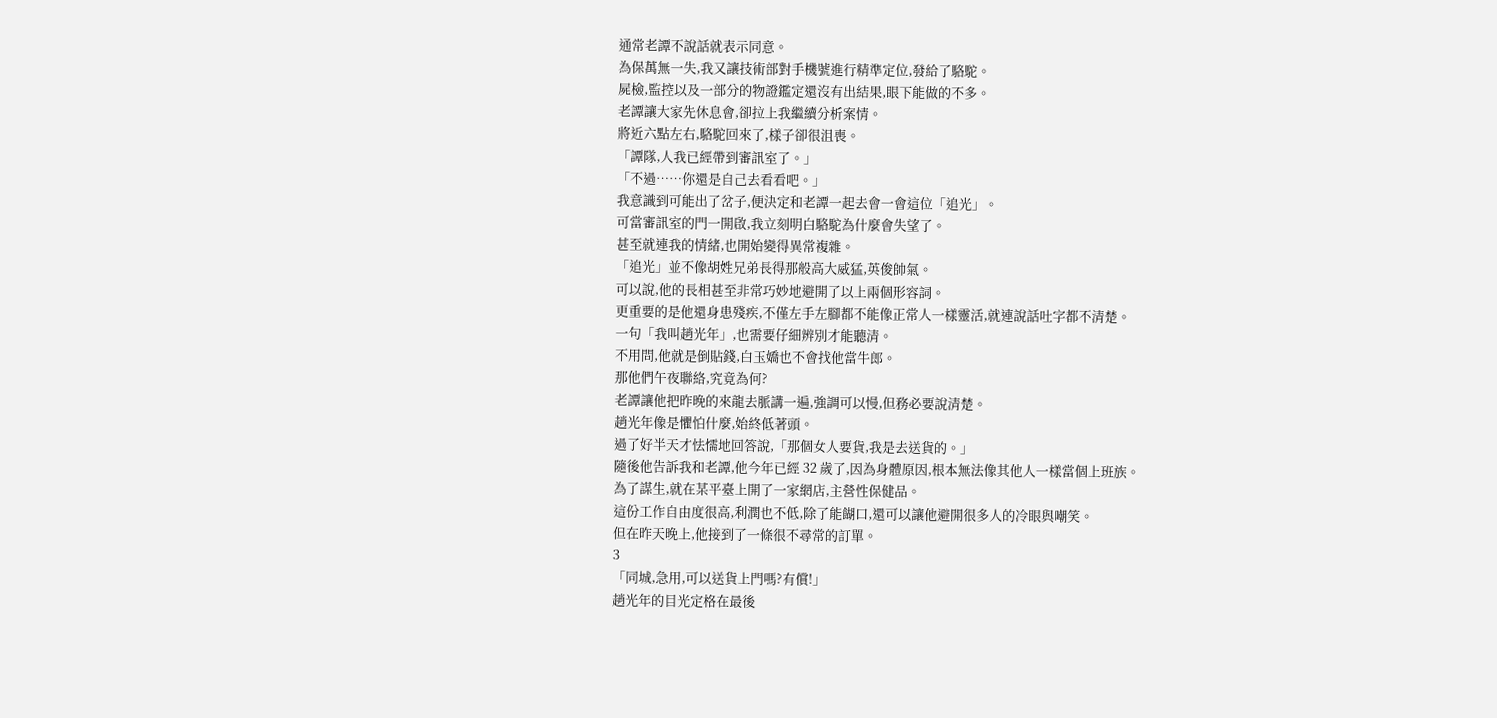通常老譚不說話就表示同意。
為保萬無一失,我又讓技術部對手機號進行精準定位,發給了駱駝。
屍檢,監控以及一部分的物證鑑定還沒有出結果,眼下能做的不多。
老譚讓大家先休息會,卻拉上我繼續分析案情。
將近六點左右,駱駝回來了,樣子卻很沮喪。
「譚隊,人我已經帶到審訊室了。」
「不過……你還是自己去看看吧。」
我意識到可能出了岔子,便決定和老譚一起去會一會這位「追光」。
可當審訊室的門一開啟,我立刻明白駱駝為什麼會失望了。
甚至就連我的情緒,也開始變得異常複雜。
「追光」並不像胡姓兄弟長得那般高大威猛,英俊帥氣。
可以說,他的長相甚至非常巧妙地避開了以上兩個形容詞。
更重要的是他還身患殘疾,不僅左手左腳都不能像正常人一樣靈活,就連說話吐字都不清楚。
一句「我叫趙光年」,也需要仔細辨別才能聽清。
不用問,他就是倒貼錢,白玉嬌也不會找他當牛郎。
那他們午夜聯絡,究竟為何?
老譚讓他把昨晚的來龍去脈講一遍,強調可以慢,但務必要說清楚。
趙光年像是懼怕什麼,始終低著頭。
過了好半天才怯懦地回答說,「那個女人要貨,我是去送貨的。」
隨後他告訴我和老譚,他今年已經 32 歲了,因為身體原因,根本無法像其他人一樣當個上班族。
為了謀生,就在某平臺上開了一家網店,主營性保健品。
這份工作自由度很高,利潤也不低,除了能餬口,還可以讓他避開很多人的冷眼與嘲笑。
但在昨天晚上,他接到了一條很不尋常的訂單。
3
「同城,急用,可以送貨上門嗎?有償!」
趙光年的目光定格在最後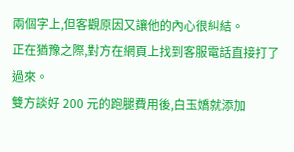兩個字上,但客觀原因又讓他的內心很糾結。
正在猶豫之際,對方在網頁上找到客服電話直接打了過來。
雙方談好 200 元的跑腿費用後,白玉嬌就添加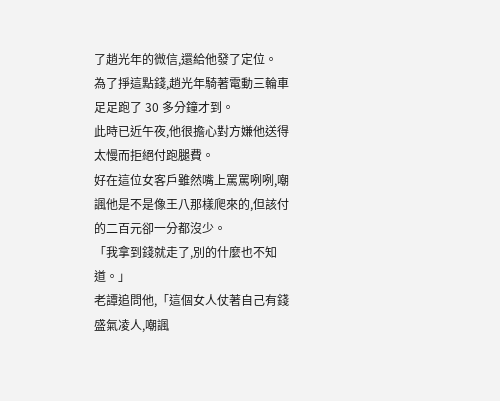了趙光年的微信,還給他發了定位。
為了掙這點錢,趙光年騎著電動三輪車足足跑了 30 多分鐘才到。
此時已近午夜,他很擔心對方嫌他送得太慢而拒絕付跑腿費。
好在這位女客戶雖然嘴上罵罵咧咧,嘲諷他是不是像王八那樣爬來的,但該付的二百元卻一分都沒少。
「我拿到錢就走了,別的什麼也不知道。」
老譚追問他,「這個女人仗著自己有錢盛氣凌人,嘲諷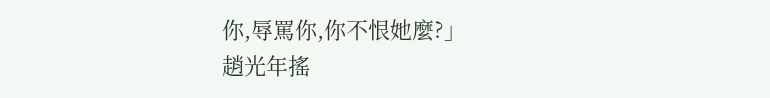你,辱罵你,你不恨她麼?」
趙光年搖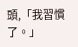頭,「我習慣了。」